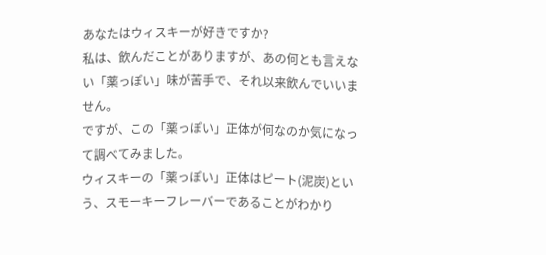あなたはウィスキーが好きですか?
私は、飲んだことがありますが、あの何とも言えない「薬っぽい」味が苦手で、それ以来飲んでいいません。
ですが、この「薬っぽい」正体が何なのか気になって調べてみました。
ウィスキーの「薬っぽい」正体はピート(泥炭)という、スモーキーフレーバーであることがわかり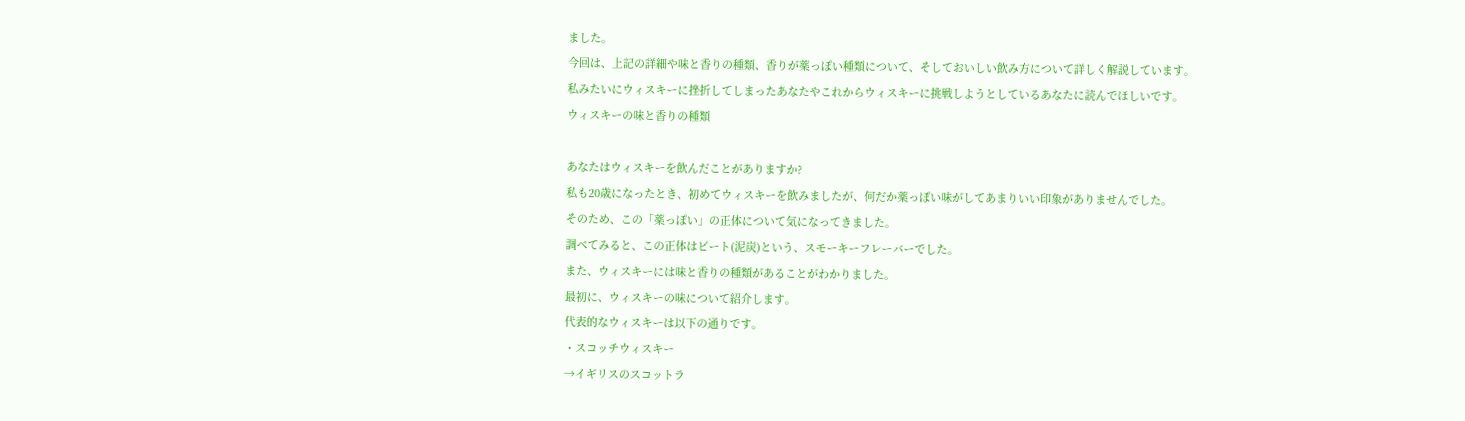ました。
今回は、上記の詳細や味と香りの種類、香りが薬っぽい種類について、そしておいしい飲み方について詳しく解説しています。
私みたいにウィスキーに挫折してしまったあなたやこれからウィスキーに挑戦しようとしているあなたに読んでほしいです。
ウィスキーの味と香りの種類

あなたはウィスキーを飲んだことがありますか?
私も20歳になったとき、初めてウィスキーを飲みましたが、何だか薬っぽい味がしてあまりいい印象がありませんでした。
そのため、この「薬っぽい」の正体について気になってきました。
調べてみると、この正体はピート(泥炭)という、スモーキーフレーバーでした。
また、ウィスキーには味と香りの種類があることがわかりました。
最初に、ウィスキーの味について紹介します。
代表的なウィスキーは以下の通りです。
・スコッチウィスキー
→イギリスのスコットラ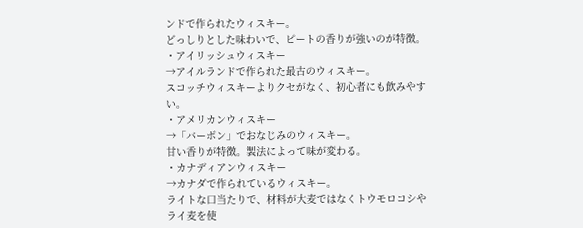ンドで作られたウィスキー。
どっしりとした味わいで、ピートの香りが強いのが特徴。
・アイリッシュウィスキー
→アイルランドで作られた最古のウィスキー。
スコッチウィスキーよりクセがなく、初心者にも飲みやすい。
・アメリカンウィスキー
→「バーボン」でおなじみのウィスキー。
甘い香りが特徴。製法によって味が変わる。
・カナディアンウィスキー
→カナダで作られているウィスキー。
ライトな口当たりで、材料が大麦ではなくトウモロコシやライ麦を使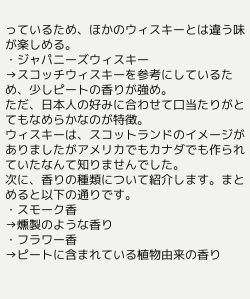っているため、ほかのウィスキーとは違う味が楽しめる。
・ジャパニーズウィスキー
→スコッチウィスキーを参考にしているため、少しピートの香りが強め。
ただ、日本人の好みに合わせて口当たりがとてもなめらかなのが特徴。
ウィスキーは、スコットランドのイメージがありましたがアメリカでもカナダでも作られていたなんて知りませんでした。
次に、香りの種類について紹介します。まとめると以下の通りです。
・スモーク香
→燻製のような香り
・フラワー香
→ピートに含まれている植物由来の香り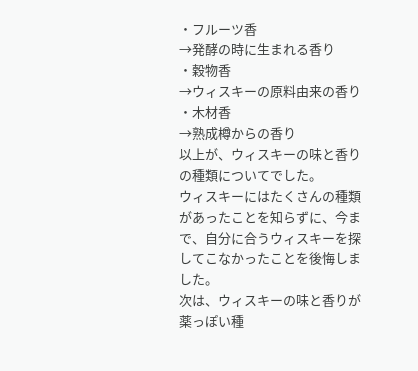・フルーツ香
→発酵の時に生まれる香り
・穀物香
→ウィスキーの原料由来の香り
・木材香
→熟成樽からの香り
以上が、ウィスキーの味と香りの種類についてでした。
ウィスキーにはたくさんの種類があったことを知らずに、今まで、自分に合うウィスキーを探してこなかったことを後悔しました。
次は、ウィスキーの味と香りが薬っぽい種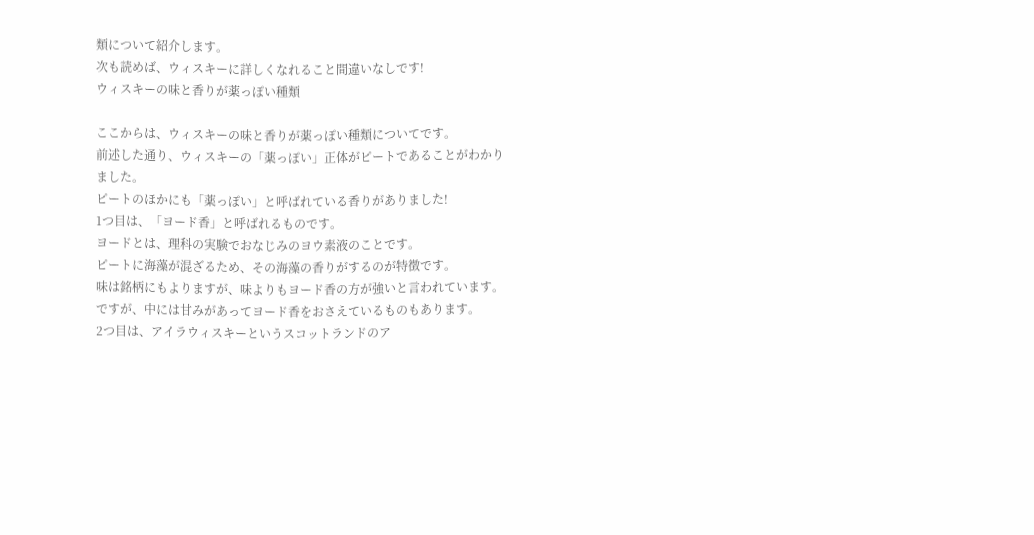類について紹介します。
次も読めば、ウィスキーに詳しくなれること間違いなしです!
ウィスキーの味と香りが薬っぽい種類

ここからは、ウィスキーの味と香りが薬っぽい種類についてです。
前述した通り、ウィスキーの「薬っぽい」正体がピートであることがわかりました。
ピートのほかにも「薬っぽい」と呼ばれている香りがありました!
1つ目は、「ヨード香」と呼ばれるものです。
ヨードとは、理科の実験でおなじみのヨウ素液のことです。
ピートに海藻が混ざるため、その海藻の香りがするのが特徴です。
味は銘柄にもよりますが、味よりもヨード香の方が強いと言われています。ですが、中には甘みがあってヨード香をおさえているものもあります。
2つ目は、アイラウィスキーというスコットランドのア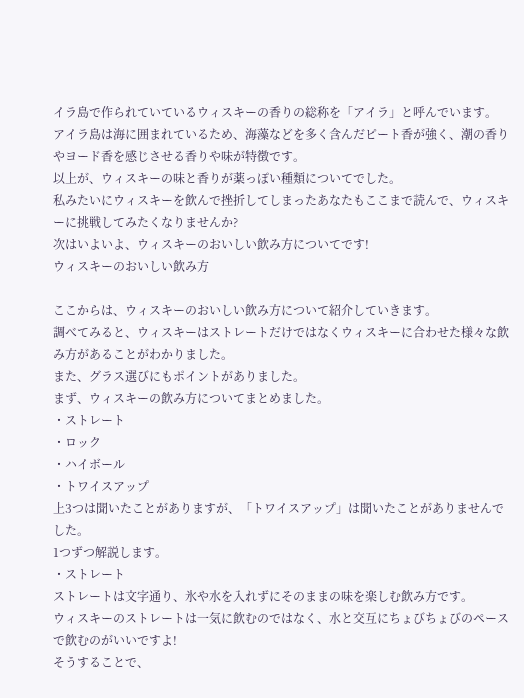イラ島で作られていているウィスキーの香りの総称を「アイラ」と呼んでいます。
アイラ島は海に囲まれているため、海藻などを多く含んだピート香が強く、潮の香りやヨード香を感じさせる香りや味が特徴です。
以上が、ウィスキーの味と香りが薬っぽい種類についてでした。
私みたいにウィスキーを飲んで挫折してしまったあなたもここまで読んで、ウィスキーに挑戦してみたくなりませんか?
次はいよいよ、ウィスキーのおいしい飲み方についてです!
ウィスキーのおいしい飲み方

ここからは、ウィスキーのおいしい飲み方について紹介していきます。
調べてみると、ウィスキーはストレートだけではなくウィスキーに合わせた様々な飲み方があることがわかりました。
また、グラス選びにもポイントがありました。
まず、ウィスキーの飲み方についてまとめました。
・ストレート
・ロック
・ハイボール
・トワイスアップ
上3つは聞いたことがありますが、「トワイスアップ」は聞いたことがありませんでした。
1つずつ解説します。
・ストレート
ストレートは文字通り、氷や水を入れずにそのままの味を楽しむ飲み方です。
ウィスキーのストレートは一気に飲むのではなく、水と交互にちょびちょびのペースで飲むのがいいですよ!
そうすることで、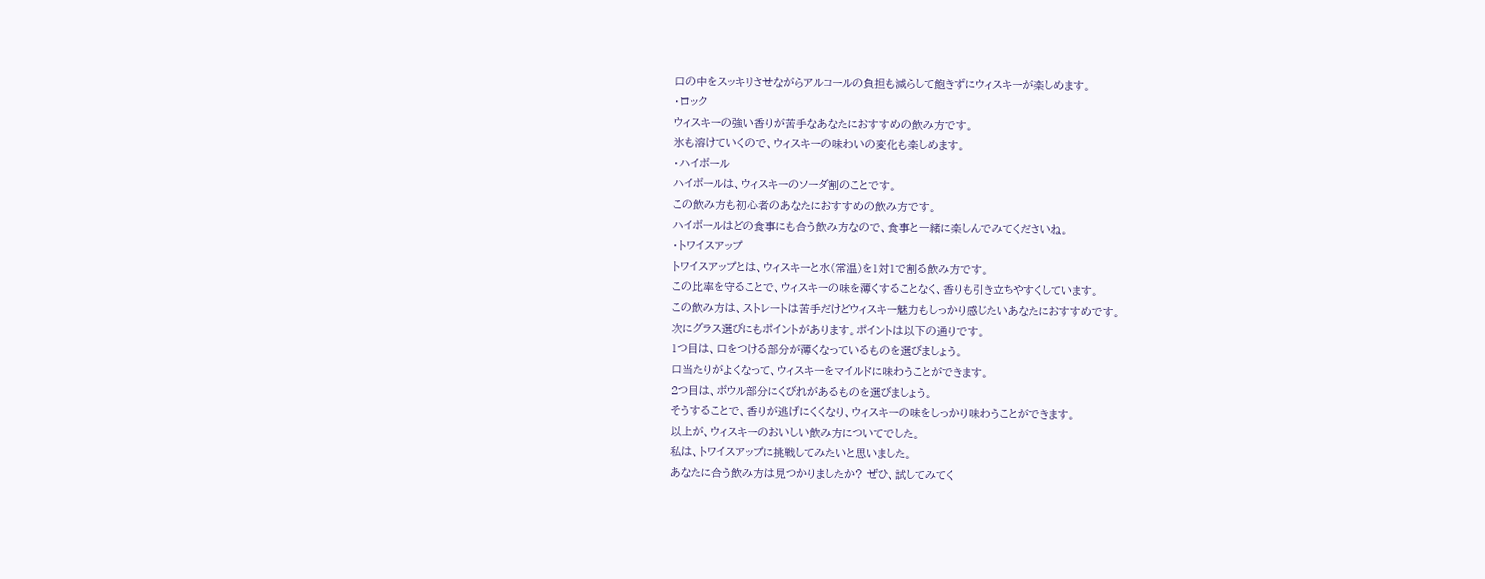口の中をスッキリさせながらアルコールの負担も減らして飽きずにウィスキーが楽しめます。
・ロック
ウィスキーの強い香りが苦手なあなたにおすすめの飲み方です。
氷も溶けていくので、ウィスキーの味わいの変化も楽しめます。
・ハイボール
ハイボールは、ウィスキーのソーダ割のことです。
この飲み方も初心者のあなたにおすすめの飲み方です。
ハイボールはどの食事にも合う飲み方なので、食事と一緒に楽しんでみてくださいね。
・トワイスアップ
トワイスアップとは、ウィスキーと水(常温)を1対1で割る飲み方です。
この比率を守ることで、ウィスキーの味を薄くすることなく、香りも引き立ちやすくしています。
この飲み方は、ストレートは苦手だけどウィスキー魅力もしっかり感じたいあなたにおすすめです。
次にグラス選びにもポイントがあります。ポイントは以下の通りです。
1つ目は、口をつける部分が薄くなっているものを選びましょう。
口当たりがよくなって、ウィスキーをマイルドに味わうことができます。
2つ目は、ボウル部分にくびれがあるものを選びましょう。
そうすることで、香りが逃げにくくなり、ウィスキーの味をしっかり味わうことができます。
以上が、ウィスキーのおいしい飲み方についてでした。
私は、トワイスアップに挑戦してみたいと思いました。
あなたに合う飲み方は見つかりましたか? ぜひ、試してみてく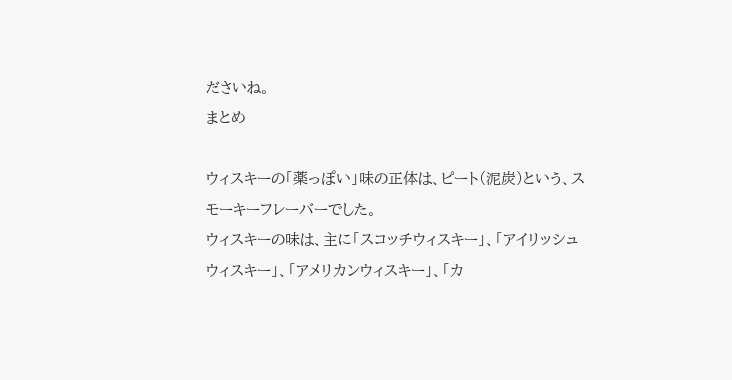ださいね。
まとめ

ウィスキーの「薬っぽい」味の正体は、ピート(泥炭)という、スモーキーフレーバーでした。
ウィスキーの味は、主に「スコッチウィスキー」、「アイリッシュウィスキー」、「アメリカンウィスキー」、「カ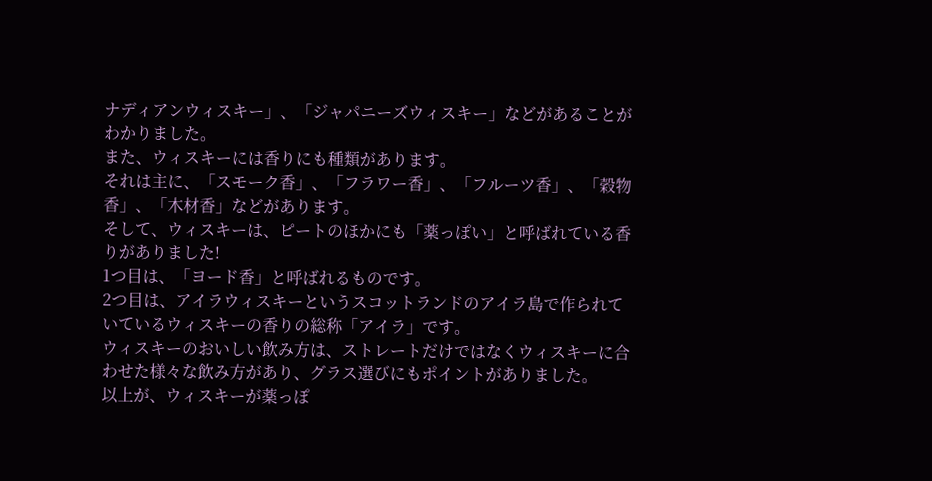ナディアンウィスキー」、「ジャパニーズウィスキー」などがあることがわかりました。
また、ウィスキーには香りにも種類があります。
それは主に、「スモーク香」、「フラワー香」、「フルーツ香」、「穀物香」、「木材香」などがあります。
そして、ウィスキーは、ピートのほかにも「薬っぽい」と呼ばれている香りがありました!
1つ目は、「ヨード香」と呼ばれるものです。
2つ目は、アイラウィスキーというスコットランドのアイラ島で作られていているウィスキーの香りの総称「アイラ」です。
ウィスキーのおいしい飲み方は、ストレートだけではなくウィスキーに合わせた様々な飲み方があり、グラス選びにもポイントがありました。
以上が、ウィスキーが薬っぽ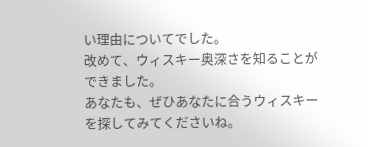い理由についてでした。
改めて、ウィスキー奥深さを知ることができました。
あなたも、ぜひあなたに合うウィスキーを探してみてくださいね。